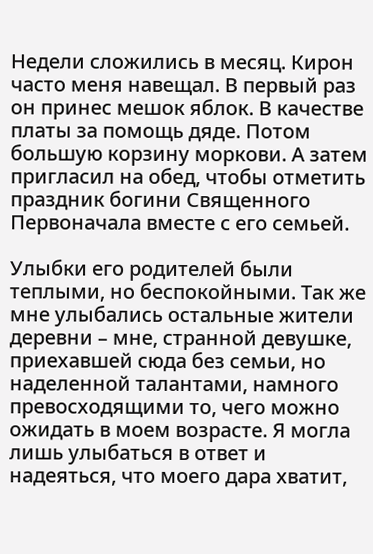Недели сложились в месяц. Кирон часто меня навещал. В первый раз он принес мешок яблок. В качестве платы за помощь дяде. Потом большую корзину моркови. А затем пригласил на обед, чтобы отметить праздник богини Священного Первоначала вместе с его семьей.

Улыбки его родителей были теплыми, но беспокойными. Так же мне улыбались остальные жители деревни – мне, странной девушке, приехавшей сюда без семьи, но наделенной талантами, намного превосходящими то, чего можно ожидать в моем возрасте. Я могла лишь улыбаться в ответ и надеяться, что моего дара хватит,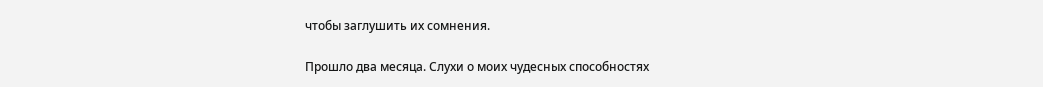чтобы заглушить их сомнения.

Прошло два месяца. Слухи о моих чудесных способностях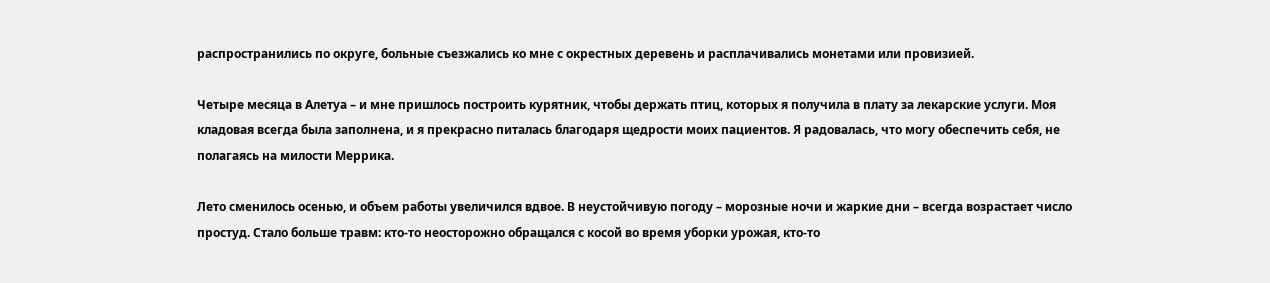распространились по округе, больные съезжались ко мне с окрестных деревень и расплачивались монетами или провизией.

Четыре месяца в Алетуа – и мне пришлось построить курятник, чтобы держать птиц, которых я получила в плату за лекарские услуги. Моя кладовая всегда была заполнена, и я прекрасно питалась благодаря щедрости моих пациентов. Я радовалась, что могу обеспечить себя, не полагаясь на милости Меррика.

Лето сменилось осенью, и объем работы увеличился вдвое. В неустойчивую погоду – морозные ночи и жаркие дни – всегда возрастает число простуд. Стало больше травм: кто-то неосторожно обращался с косой во время уборки урожая, кто-то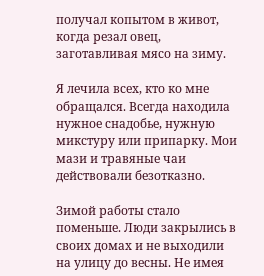получал копытом в живот, когда резал овец, заготавливая мясо на зиму.

Я лечила всех, кто ко мне обращался. Всегда находила нужное снадобье, нужную микстуру или припарку. Мои мази и травяные чаи действовали безотказно.

Зимой работы стало поменьше. Люди закрылись в своих домах и не выходили на улицу до весны. Не имея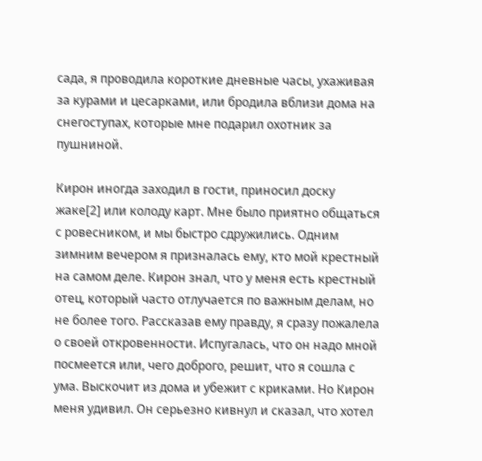сада, я проводила короткие дневные часы, ухаживая за курами и цесарками, или бродила вблизи дома на снегоступах, которые мне подарил охотник за пушниной.

Кирон иногда заходил в гости, приносил доску жаке[2] или колоду карт. Мне было приятно общаться с ровесником, и мы быстро сдружились. Одним зимним вечером я призналась ему, кто мой крестный на самом деле. Кирон знал, что у меня есть крестный отец, который часто отлучается по важным делам, но не более того. Рассказав ему правду, я сразу пожалела о своей откровенности. Испугалась, что он надо мной посмеется или, чего доброго, решит, что я сошла с ума. Выскочит из дома и убежит с криками. Но Кирон меня удивил. Он серьезно кивнул и сказал, что хотел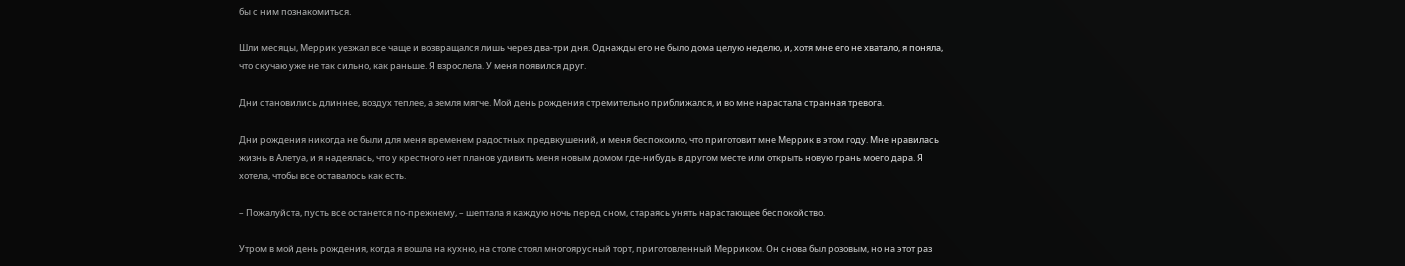бы с ним познакомиться.

Шли месяцы, Меррик уезжал все чаще и возвращался лишь через два-три дня. Однажды его не было дома целую неделю, и, хотя мне его не хватало, я поняла, что скучаю уже не так сильно, как раньше. Я взрослела. У меня появился друг.

Дни становились длиннее, воздух теплее, а земля мягче. Мой день рождения стремительно приближался, и во мне нарастала странная тревога.

Дни рождения никогда не были для меня временем радостных предвкушений, и меня беспокоило, что приготовит мне Меррик в этом году. Мне нравилась жизнь в Алетуа, и я надеялась, что у крестного нет планов удивить меня новым домом где-нибудь в другом месте или открыть новую грань моего дара. Я хотела, чтобы все оставалось как есть.

– Пожалуйста, пусть все останется по-прежнему, – шептала я каждую ночь перед сном, стараясь унять нарастающее беспокойство.

Утром в мой день рождения, когда я вошла на кухню, на столе стоял многоярусный торт, приготовленный Мерриком. Он снова был розовым, но на этот раз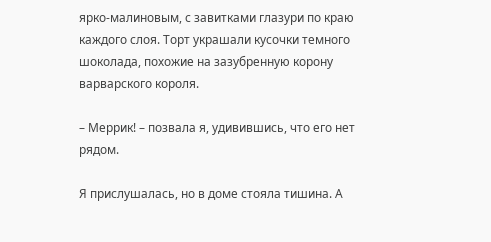ярко-малиновым, с завитками глазури по краю каждого слоя. Торт украшали кусочки темного шоколада, похожие на зазубренную корону варварского короля.

– Меррик! – позвала я, удивившись, что его нет рядом.

Я прислушалась, но в доме стояла тишина. А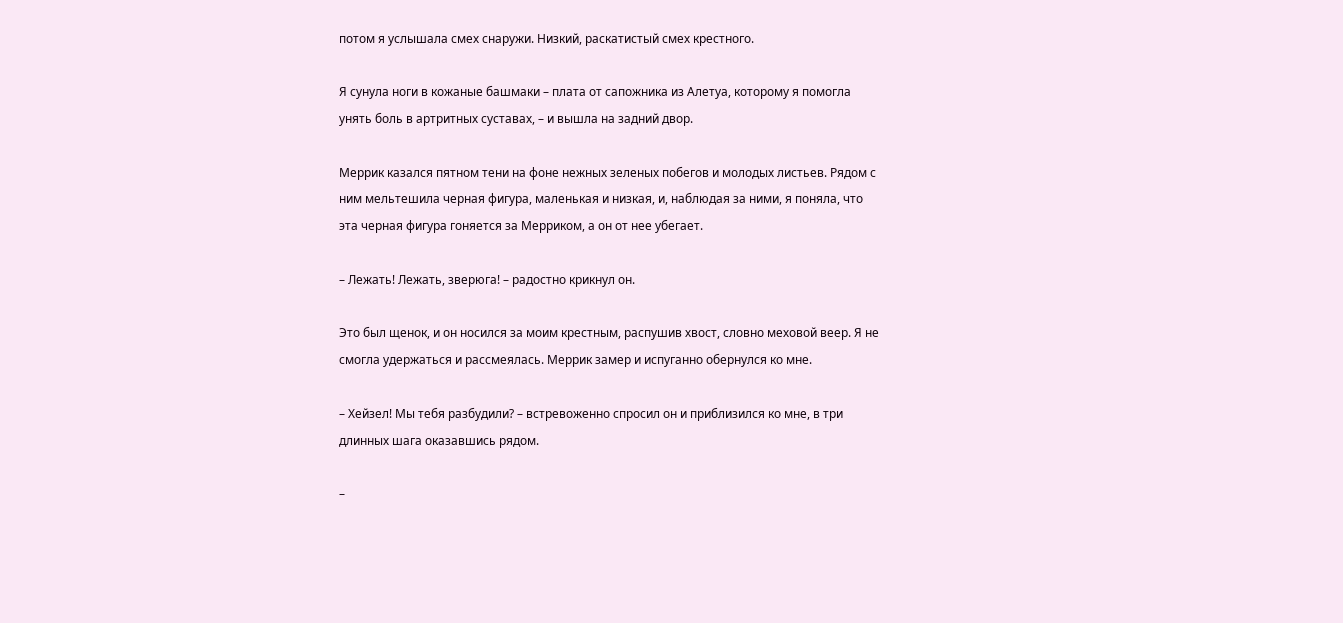потом я услышала смех снаружи. Низкий, раскатистый смех крестного.

Я сунула ноги в кожаные башмаки – плата от сапожника из Алетуа, которому я помогла унять боль в артритных суставах, – и вышла на задний двор.

Меррик казался пятном тени на фоне нежных зеленых побегов и молодых листьев. Рядом с ним мельтешила черная фигура, маленькая и низкая, и, наблюдая за ними, я поняла, что эта черная фигура гоняется за Мерриком, а он от нее убегает.

– Лежать! Лежать, зверюга! – радостно крикнул он.

Это был щенок, и он носился за моим крестным, распушив хвост, словно меховой веер. Я не смогла удержаться и рассмеялась. Меррик замер и испуганно обернулся ко мне.

– Хейзел! Мы тебя разбудили? – встревоженно спросил он и приблизился ко мне, в три длинных шага оказавшись рядом.

–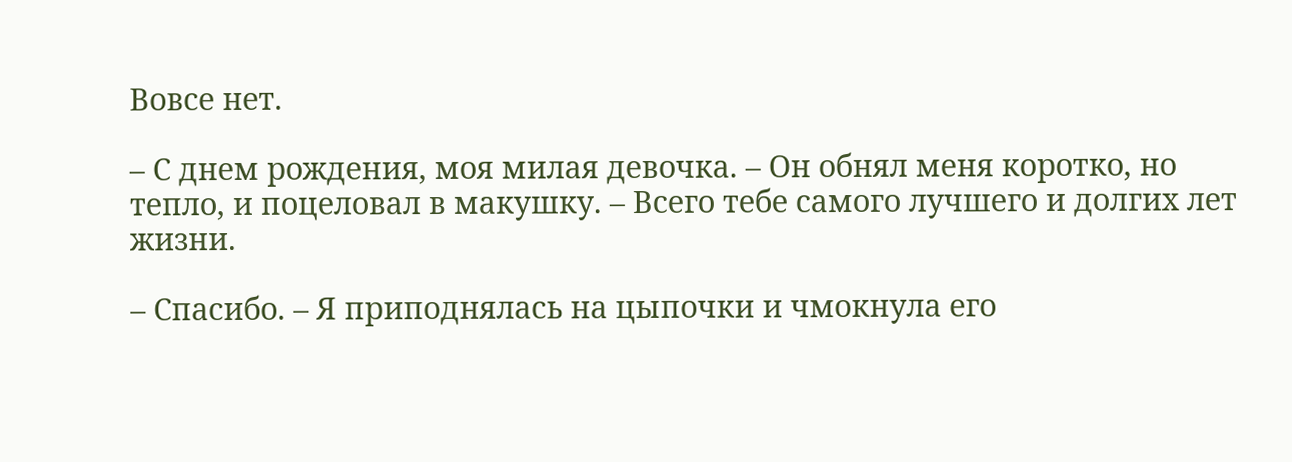Вовсе нет.

– С днем рождения, моя милая девочка. – Он обнял меня коротко, но тепло, и поцеловал в макушку. – Всего тебе самого лучшего и долгих лет жизни.

– Спасибо. – Я приподнялась на цыпочки и чмокнула его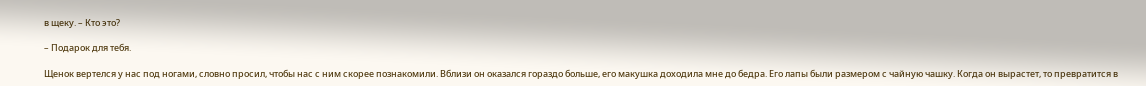в щеку. – Кто это?

– Подарок для тебя.

Щенок вертелся у нас под ногами, словно просил, чтобы нас с ним скорее познакомили. Вблизи он оказался гораздо больше, его макушка доходила мне до бедра. Его лапы были размером с чайную чашку. Когда он вырастет, то превратится в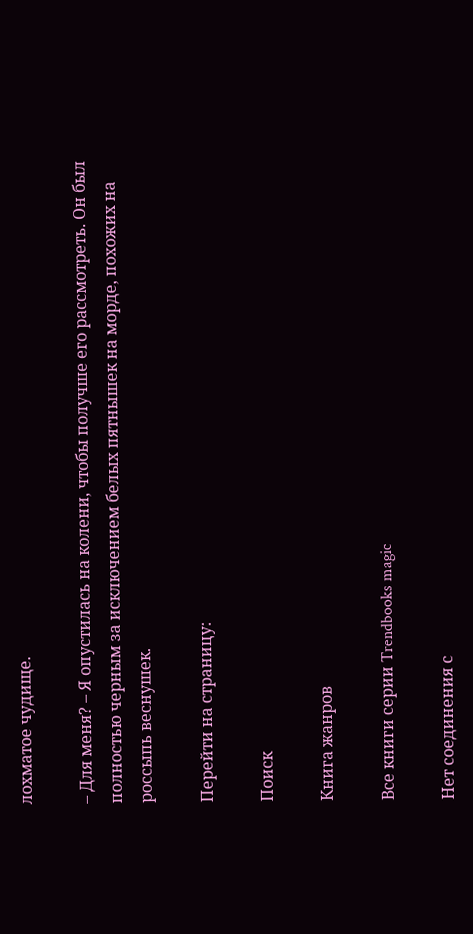лохматое чудище.

– Для меня? – Я опустилась на колени, чтобы получше его рассмотреть. Он был полностью черным за исключением белых пятнышек на морде, похожих на россыпь веснушек.

Перейти на страницу:

Поиск

Книга жанров

Все книги серии Trendbooks magic

Нет соединения с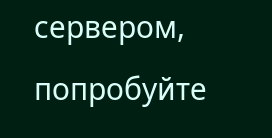сервером, попробуйте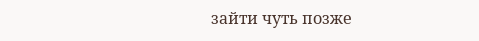зайти чуть позже